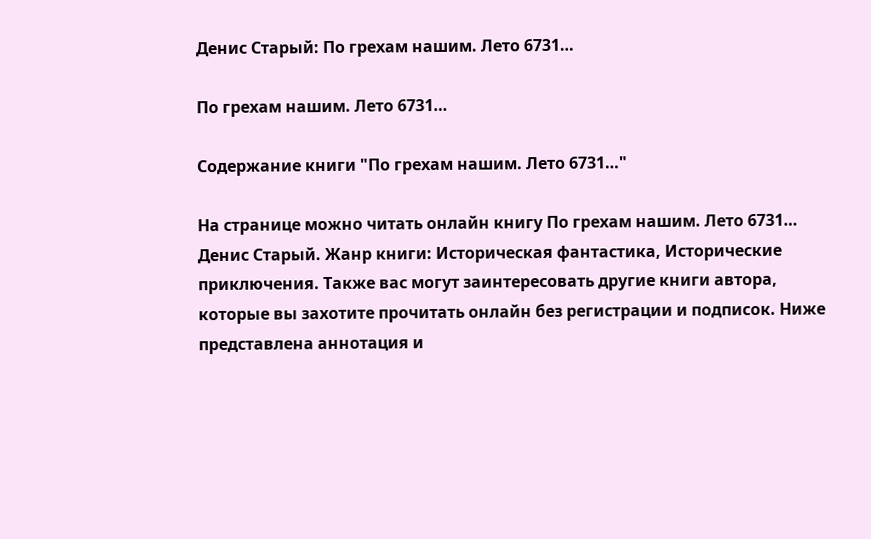Денис Старый: По грехам нашим. Лето 6731…

По грехам нашим. Лето 6731…

Содержание книги "По грехам нашим. Лето 6731…"

На странице можно читать онлайн книгу По грехам нашим. Лето 6731… Денис Старый. Жанр книги: Историческая фантастика, Исторические приключения. Также вас могут заинтересовать другие книги автора, которые вы захотите прочитать онлайн без регистрации и подписок. Ниже представлена аннотация и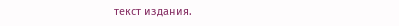текст издания.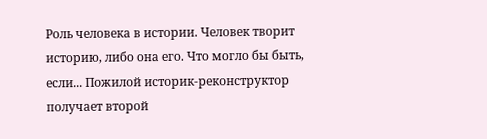Роль человека в истории. Человек творит историю, либо она его. Что могло бы быть, если... Пожилой историк-реконструктор получает второй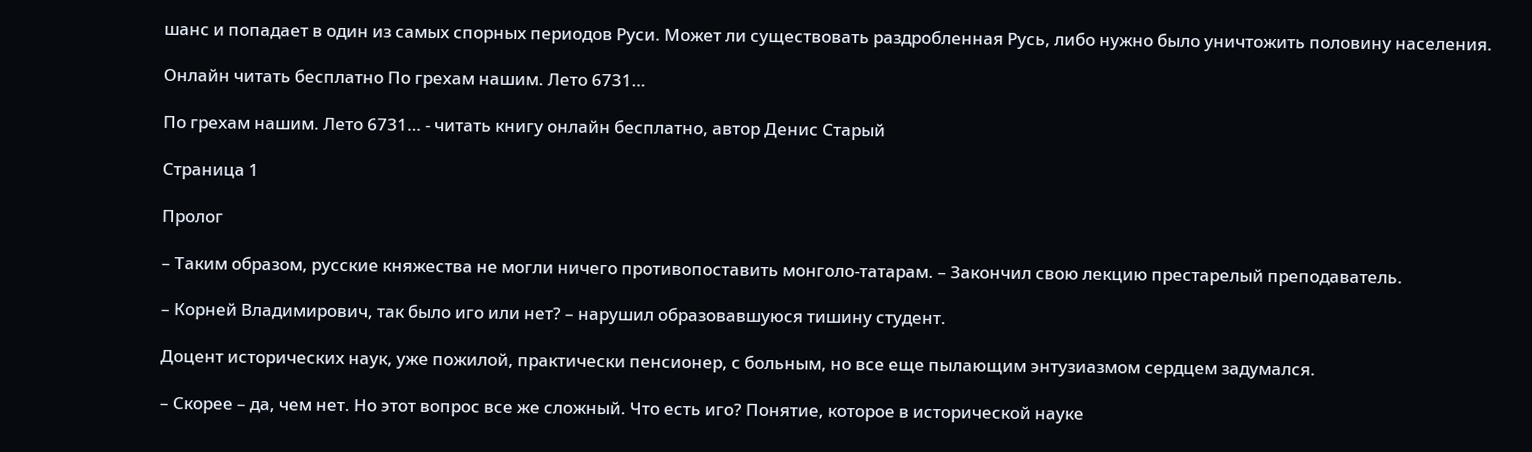шанс и попадает в один из самых спорных периодов Руси. Может ли существовать раздробленная Русь, либо нужно было уничтожить половину населения.

Онлайн читать бесплатно По грехам нашим. Лето 6731…

По грехам нашим. Лето 6731… - читать книгу онлайн бесплатно, автор Денис Старый

Страница 1

Пролог

– Таким образом, русские княжества не могли ничего противопоставить монголо-татарам. – Закончил свою лекцию престарелый преподаватель.

– Корней Владимирович, так было иго или нет? – нарушил образовавшуюся тишину студент.

Доцент исторических наук, уже пожилой, практически пенсионер, с больным, но все еще пылающим энтузиазмом сердцем задумался.

– Скорее – да, чем нет. Но этот вопрос все же сложный. Что есть иго? Понятие, которое в исторической науке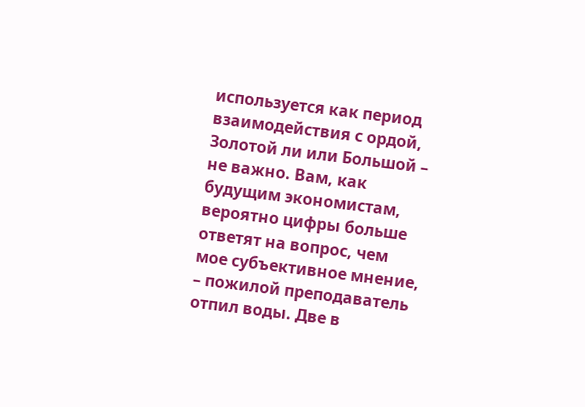используется как период взаимодействия с ордой, Золотой ли или Большой – не важно. Вам, как будущим экономистам, вероятно цифры больше ответят на вопрос, чем мое субъективное мнение, – пожилой преподаватель отпил воды. Две в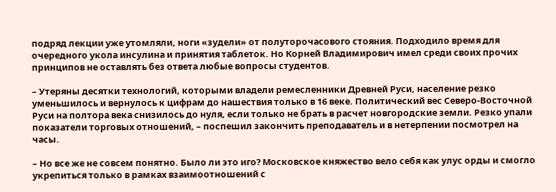подряд лекции уже утомляли, ноги «зудели» от полуторочасового стояния. Подходило время для очередного укола инсулина и принятия таблеток. Но Корней Владимирович имел среди своих прочих принципов не оставлять без ответа любые вопросы студентов.

– Утеряны десятки технологий, которыми владели ремесленники Древней Руси, население резко уменьшилось и вернулось к цифрам до нашествия только в 16 веке. Политический вес Северо-Восточной Руси на полтора века снизилось до нуля, если только не брать в расчет новгородские земли. Резко упали показатели торговых отношений, – поспешил закончить преподаватель и в нетерпении посмотрел на часы.

– Но все же не совсем понятно. Было ли это иго? Московское княжество вело себя как улус орды и смогло укрепиться только в рамках взаимоотношений с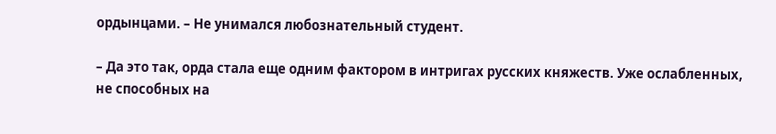ордынцами. – Не унимался любознательный студент.

– Да это так, орда стала еще одним фактором в интригах русских княжеств. Уже ослабленных, не способных на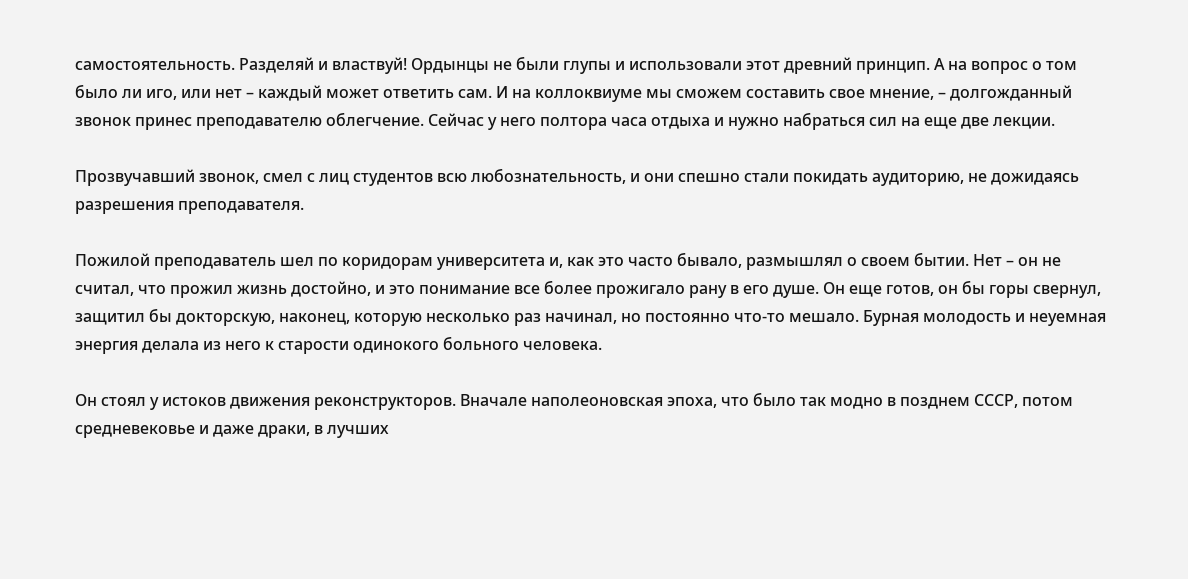самостоятельность. Разделяй и властвуй! Ордынцы не были глупы и использовали этот древний принцип. А на вопрос о том было ли иго, или нет – каждый может ответить сам. И на коллоквиуме мы сможем составить свое мнение, – долгожданный звонок принес преподавателю облегчение. Сейчас у него полтора часа отдыха и нужно набраться сил на еще две лекции.

Прозвучавший звонок, смел с лиц студентов всю любознательность, и они спешно стали покидать аудиторию, не дожидаясь разрешения преподавателя.

Пожилой преподаватель шел по коридорам университета и, как это часто бывало, размышлял о своем бытии. Нет – он не считал, что прожил жизнь достойно, и это понимание все более прожигало рану в его душе. Он еще готов, он бы горы свернул, защитил бы докторскую, наконец, которую несколько раз начинал, но постоянно что-то мешало. Бурная молодость и неуемная энергия делала из него к старости одинокого больного человека.

Он стоял у истоков движения реконструкторов. Вначале наполеоновская эпоха, что было так модно в позднем СССР, потом средневековье и даже драки, в лучших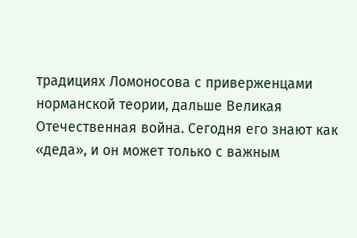традициях Ломоносова с приверженцами норманской теории, дальше Великая Отечественная война. Сегодня его знают как «деда», и он может только с важным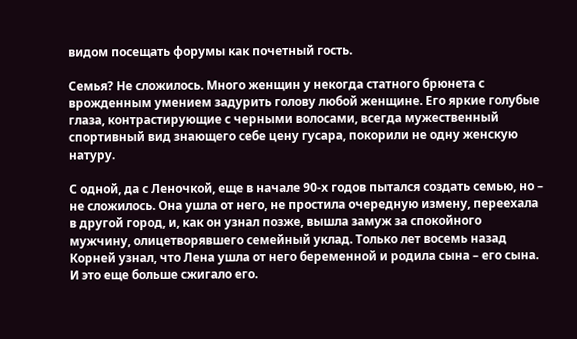видом посещать форумы как почетный гость.

Семья? Не сложилось. Много женщин у некогда статного брюнета с врожденным умением задурить голову любой женщине. Его яркие голубые глаза, контрастирующие с черными волосами, всегда мужественный спортивный вид знающего себе цену гусара, покорили не одну женскую натуру.

С одной, да с Леночкой, еще в начале 90-х годов пытался создать семью, но – не сложилось. Она ушла от него, не простила очередную измену, переехала в другой город, и, как он узнал позже, вышла замуж за спокойного мужчину, олицетворявшего семейный уклад. Только лет восемь назад Корней узнал, что Лена ушла от него беременной и родила сына – его сына. И это еще больше сжигало его.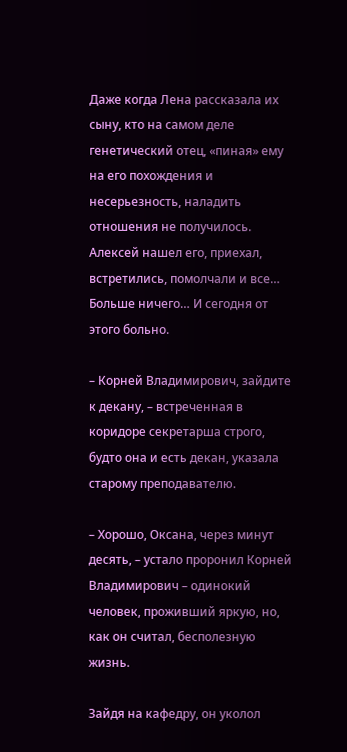Даже когда Лена рассказала их сыну, кто на самом деле генетический отец, «пиная» ему на его похождения и несерьезность, наладить отношения не получилось. Алексей нашел его, приехал, встретились, помолчали и все… Больше ничего… И сегодня от этого больно.

– Корней Владимирович, зайдите к декану, – встреченная в коридоре секретарша строго, будто она и есть декан, указала старому преподавателю.

– Хорошо, Оксана, через минут десять, – устало проронил Корней Владимирович – одинокий человек, проживший яркую, но, как он считал, бесполезную жизнь.

Зайдя на кафедру, он уколол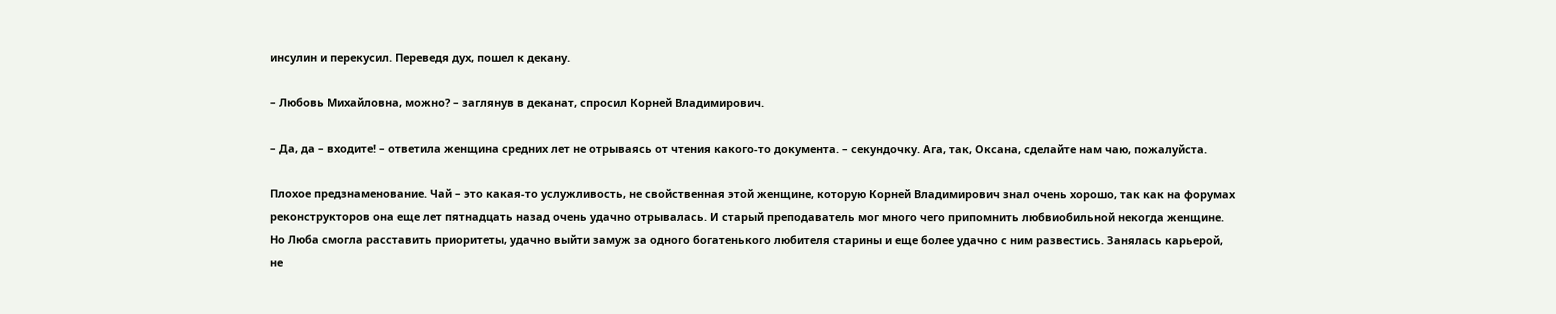инсулин и перекусил. Переведя дух, пошел к декану.

– Любовь Михайловна, можно? – заглянув в деканат, спросил Корней Владимирович.

– Да, да – входите! – ответила женщина средних лет не отрываясь от чтения какого-то документа. – секундочку. Ага, так, Оксана, сделайте нам чаю, пожалуйста.

Плохое предзнаменование. Чай – это какая-то услужливость, не свойственная этой женщине, которую Корней Владимирович знал очень хорошо, так как на форумах реконструкторов она еще лет пятнадцать назад очень удачно отрывалась. И старый преподаватель мог много чего припомнить любвиобильной некогда женщине. Но Люба смогла расставить приоритеты, удачно выйти замуж за одного богатенького любителя старины и еще более удачно с ним развестись. Занялась карьерой, не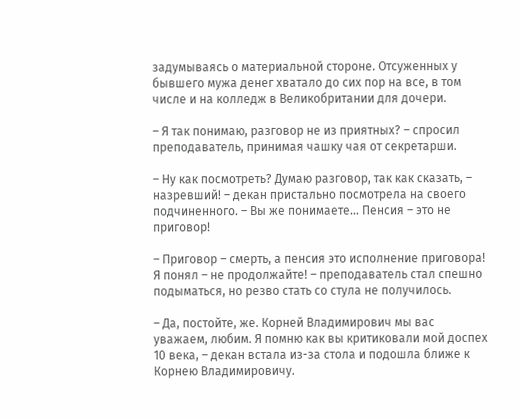задумываясь о материальной стороне. Отсуженных у бывшего мужа денег хватало до сих пор на все, в том числе и на колледж в Великобритании для дочери.

– Я так понимаю, разговор не из приятных? – спросил преподаватель, принимая чашку чая от секретарши.

– Ну как посмотреть? Думаю разговор, так как сказать, – назревший! – декан пристально посмотрела на своего подчиненного. – Вы же понимаете… Пенсия – это не приговор!

– Приговор – смерть, а пенсия это исполнение приговора! Я понял – не продолжайте! – преподаватель стал спешно подыматься, но резво стать со стула не получилось.

– Да, постойте, же. Корней Владимирович мы вас уважаем, любим. Я помню как вы критиковали мой доспех 10 века, – декан встала из-за стола и подошла ближе к Корнею Владимировичу.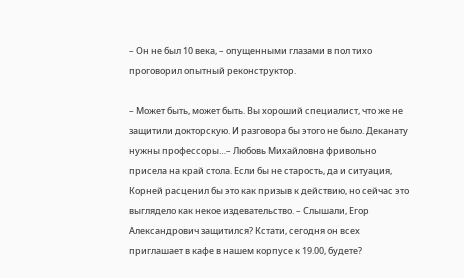– Он не был 10 века, – опущенными глазами в пол тихо проговорил опытный реконструктор.

– Может быть, может быть. Вы хороший специалист, что же не защитили докторскую. И разговора бы этого не было. Деканату нужны профессоры…– Любовь Михайловна фривольно присела на край стола. Если бы не старость, да и ситуация, Корней расценил бы это как призыв к действию, но сейчас это выглядело как некое издевательство. – Слышали, Егор Александрович защитился? Кстати, сегодня он всех приглашает в кафе в нашем корпусе к 19.00, будете?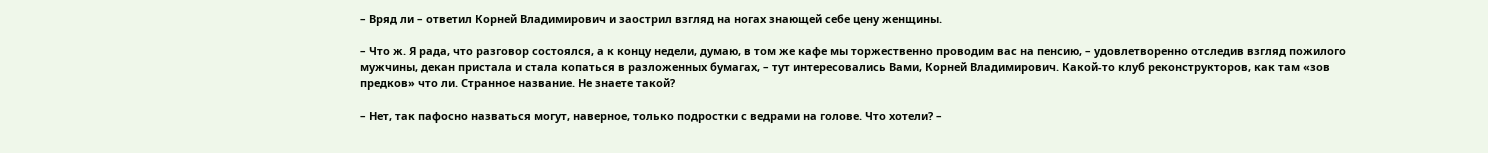– Вряд ли – ответил Корней Владимирович и заострил взгляд на ногах знающей себе цену женщины.

– Что ж. Я рада, что разговор состоялся, а к концу недели, думаю, в том же кафе мы торжественно проводим вас на пенсию, – удовлетворенно отследив взгляд пожилого мужчины, декан пристала и стала копаться в разложенных бумагах, – тут интересовались Вами, Корней Владимирович. Какой-то клуб реконструкторов, как там «зов предков» что ли. Странное название. Не знаете такой?

– Нет, так пафосно назваться могут, наверное, только подростки с ведрами на голове. Что хотели? –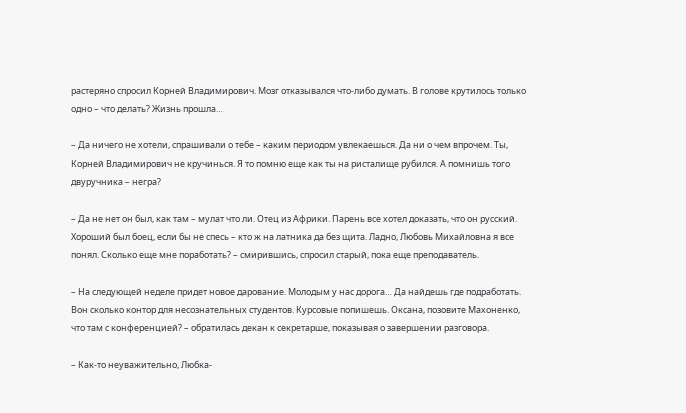растеряно спросил Корней Владимирович. Мозг отказывался что-либо думать. В голове крутилось только одно – что делать? Жизнь прошла…

– Да ничего не хотели, спрашивали о тебе – каким периодом увлекаешься. Да ни о чем впрочем. Ты, Корней Владимирович не кручинься. Я то помню еще как ты на ристалище рубился. А помнишь того двуручника – негра?

– Да не нет он был, как там – мулат что ли. Отец из Африки. Парень все хотел доказать, что он русский. Хороший был боец, если бы не спесь – кто ж на латника да без щита. Ладно, Любовь Михайловна я все понял. Сколько еще мне поработать? – смирившись, спросил старый, пока еще преподаватель.

– На следующей неделе придет новое дарование. Молодым у нас дорога… Да найдешь где подработать. Вон сколько контор для несознательных студентов. Курсовые попишешь. Оксана, позовите Махоненко, что там с конференцией? – обратилась декан к секретарше, показывая о завершении разговора.

– Как-то неуважительно, Любка-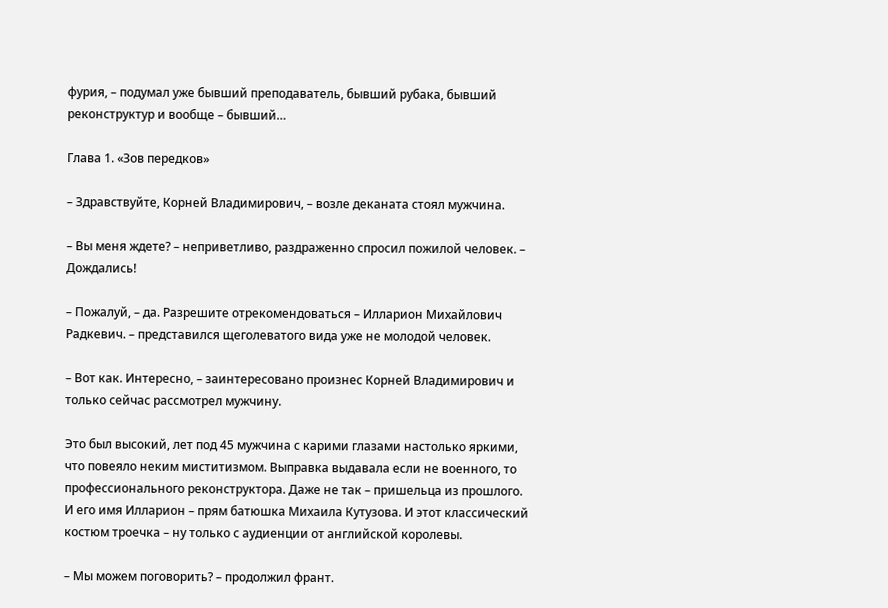фурия, – подумал уже бывший преподаватель, бывший рубака, бывший реконструктур и вообще – бывший…

Глава 1. «Зов передков»

– Здравствуйте, Корней Владимирович, – возле деканата стоял мужчина.

– Вы меня ждете? – неприветливо, раздраженно спросил пожилой человек. – Дождались!

– Пожалуй, – да. Разрешите отрекомендоваться – Илларион Михайлович Радкевич. – представился щеголеватого вида уже не молодой человек.

– Вот как. Интересно, – заинтересовано произнес Корней Владимирович и только сейчас рассмотрел мужчину.

Это был высокий, лет под 45 мужчина с карими глазами настолько яркими, что повеяло неким миститизмом. Выправка выдавала если не военного, то профессионального реконструктора. Даже не так – пришельца из прошлого. И его имя Илларион – прям батюшка Михаила Кутузова. И этот классический костюм троечка – ну только с аудиенции от английской королевы.

– Мы можем поговорить? – продолжил франт.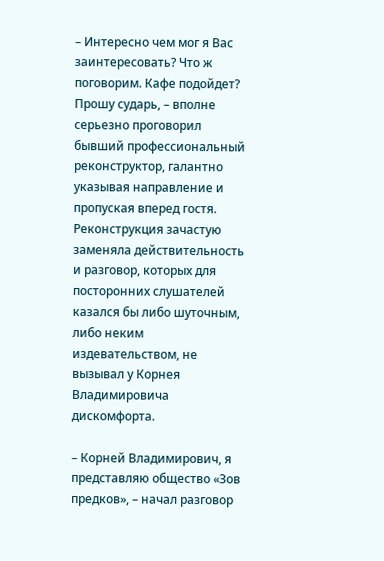– Интересно чем мог я Вас заинтересовать? Что ж поговорим. Кафе подойдет? Прошу сударь, – вполне серьезно проговорил бывший профессиональный реконструктор, галантно указывая направление и пропуская вперед гостя. Реконструкция зачастую заменяла действительность и разговор, которых для посторонних слушателей казался бы либо шуточным, либо неким издевательством, не вызывал у Корнея Владимировича дискомфорта.

– Корней Владимирович, я представляю общество «Зов предков», – начал разговор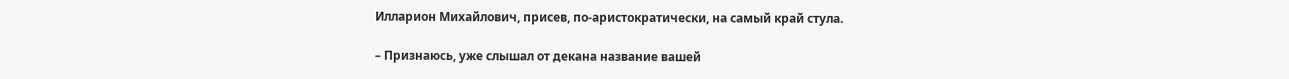Илларион Михайлович, присев, по-аристократически, на самый край стула.

– Признаюсь, уже слышал от декана название вашей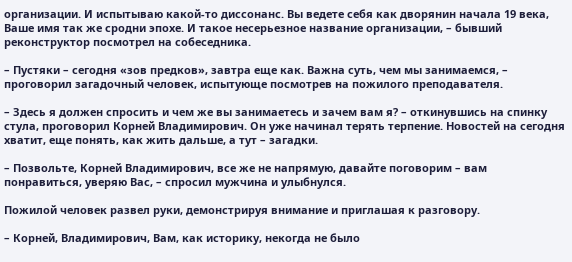организации. И испытываю какой-то диссонанс. Вы ведете себя как дворянин начала 19 века, Ваше имя так же сродни эпохе. И такое несерьезное название организации, – бывший реконструктор посмотрел на собеседника.

– Пустяки – сегодня «зов предков», завтра еще как. Важна суть, чем мы занимаемся, – проговорил загадочный человек, испытующе посмотрев на пожилого преподавателя.

– Здесь я должен спросить и чем же вы занимаетесь и зачем вам я? – откинувшись на спинку стула, проговорил Корней Владимирович. Он уже начинал терять терпение. Новостей на сегодня хватит, еще понять, как жить дальше, а тут – загадки.

– Позвольте, Корней Владимирович, все же не напрямую, давайте поговорим – вам понравиться, уверяю Вас, – спросил мужчина и улыбнулся.

Пожилой человек развел руки, демонстрируя внимание и приглашая к разговору.

– Корней, Владимирович, Вам, как историку, некогда не было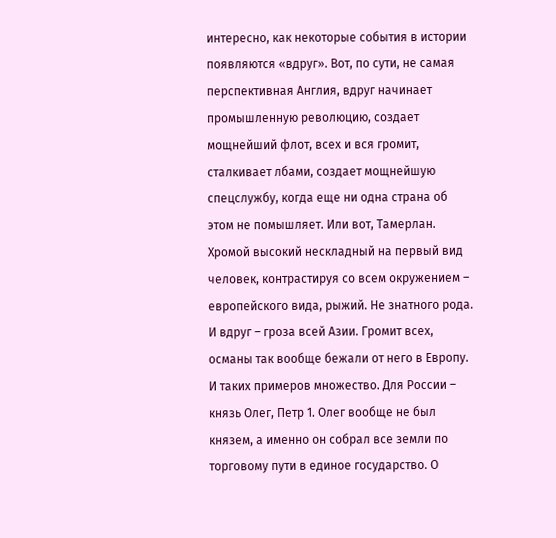интересно, как некоторые события в истории появляются «вдруг». Вот, по сути, не самая перспективная Англия, вдруг начинает промышленную революцию, создает мощнейший флот, всех и вся громит, сталкивает лбами, создает мощнейшую спецслужбу, когда еще ни одна страна об этом не помышляет. Или вот, Тамерлан. Хромой высокий нескладный на первый вид человек, контрастируя со всем окружением – европейского вида, рыжий. Не знатного рода. И вдруг – гроза всей Азии. Громит всех, османы так вообще бежали от него в Европу. И таких примеров множество. Для России – князь Олег, Петр 1. Олег вообще не был князем, а именно он собрал все земли по торговому пути в единое государство. О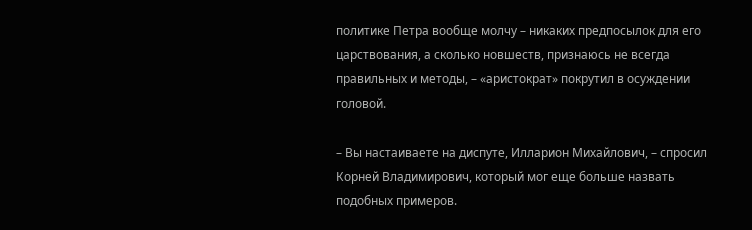политике Петра вообще молчу – никаких предпосылок для его царствования, а сколько новшеств, признаюсь не всегда правильных и методы, – «аристократ» покрутил в осуждении головой.

– Вы настаиваете на диспуте, Илларион Михайлович, – спросил Корней Владимирович, который мог еще больше назвать подобных примеров.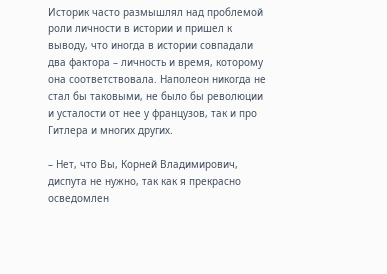Историк часто размышлял над проблемой роли личности в истории и пришел к выводу, что иногда в истории совпадали два фактора – личность и время, которому она соответствовала. Наполеон никогда не стал бы таковыми, не было бы революции и усталости от нее у французов, так и про Гитлера и многих других.

– Нет, что Вы, Корней Владимирович, диспута не нужно, так как я прекрасно осведомлен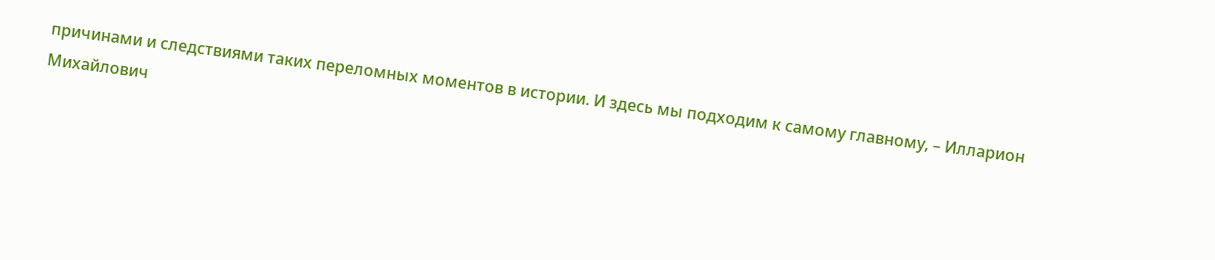причинами и следствиями таких переломных моментов в истории. И здесь мы подходим к самому главному, – Илларион Михайлович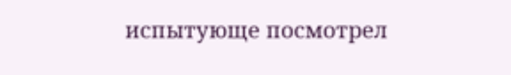испытующе посмотрел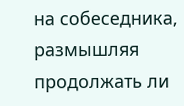на собеседника, размышляя продолжать ли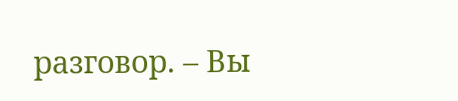разговор. – Вы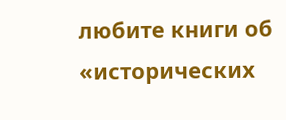любите книги об «исторических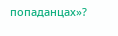попаданцах»?